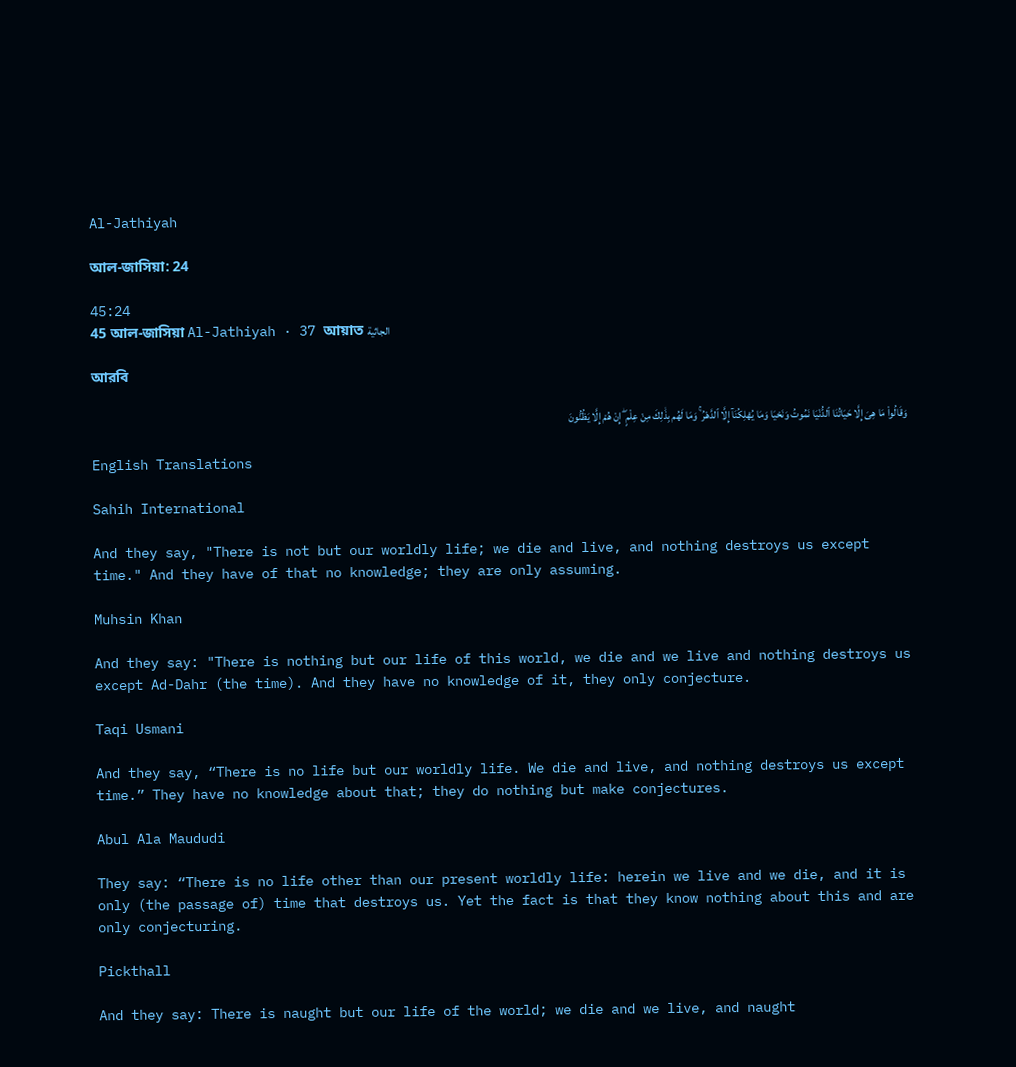Al-Jathiyah

আল-জাসিয়া: 24

45:24
45 আল-জাসিয়া Al-Jathiyah · 37 আয়াত الجاثية

আরবি

وَقَالُوا۟ مَا هِىَ إِلَّا حَيَاتُنَا ٱلدُّنْيَا نَمُوتُ وَنَحْيَا وَمَا يُهْلِكُنَآ إِلَّا ٱلدَّهْرُ ۚ وَمَا لَهُم بِذَٰلِكَ مِنْ عِلْمٍ ۖ إِنْ هُمْ إِلَّا يَظُنُّونَ

English Translations

Sahih International

And they say, "There is not but our worldly life; we die and live, and nothing destroys us except time." And they have of that no knowledge; they are only assuming.

Muhsin Khan

And they say: "There is nothing but our life of this world, we die and we live and nothing destroys us except Ad-Dahr (the time). And they have no knowledge of it, they only conjecture.

Taqi Usmani

And they say, “There is no life but our worldly life. We die and live, and nothing destroys us except time.” They have no knowledge about that; they do nothing but make conjectures.

Abul Ala Maududi

They say: “There is no life other than our present worldly life: herein we live and we die, and it is only (the passage of) time that destroys us. Yet the fact is that they know nothing about this and are only conjecturing.

Pickthall

And they say: There is naught but our life of the world; we die and we live, and naught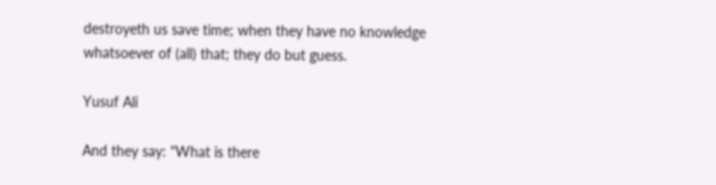destroyeth us save time; when they have no knowledge whatsoever of (all) that; they do but guess.

Yusuf Ali

And they say: "What is there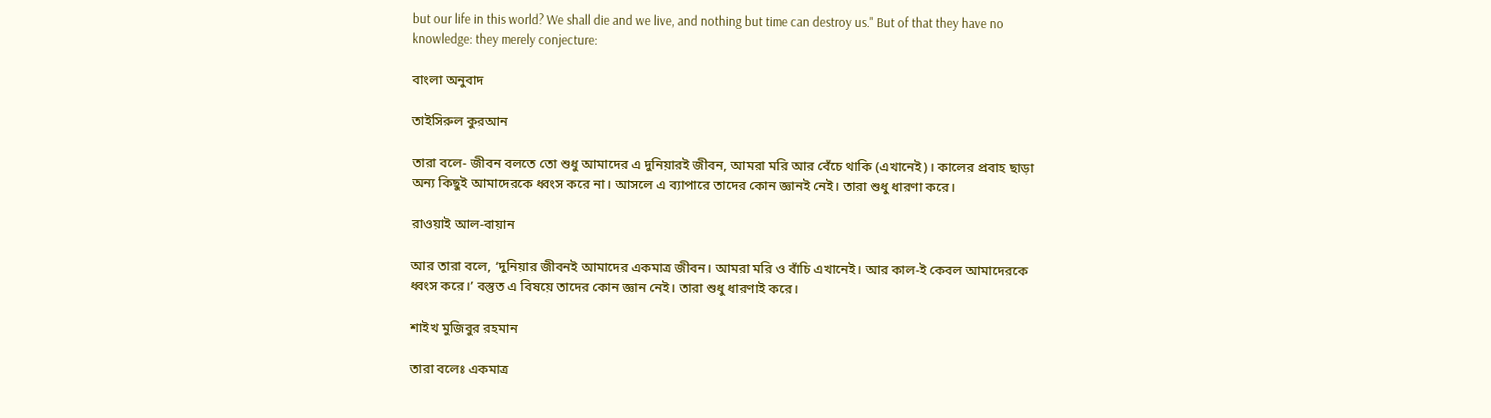but our life in this world? We shall die and we live, and nothing but time can destroy us." But of that they have no knowledge: they merely conjecture:

বাংলা অনুবাদ

তাইসিরুল কুরআন

তারা বলে- জীবন বলতে তো শুধু আমাদের এ দুনিয়ারই জীবন, আমরা মরি আর বেঁচে থাকি (এখানেই)। কালের প্রবাহ ছাড়া অন্য কিছুই আমাদেরকে ধ্বংস করে না। আসলে এ ব্যাপারে তাদের কোন জ্ঞানই নেই। তারা শুধু ধারণা করে।

রাওয়াই আল-বায়ান

আর তারা বলে, ‘দুনিয়ার জীবনই আমাদের একমাত্র জীবন। আমরা মরি ও বাঁচি এখানেই। আর কাল-ই কেবল আমাদেরকে ধ্বংস করে।’ বস্তুত এ বিষয়ে তাদের কোন জ্ঞান নেই। তারা শুধু ধারণাই করে।

শাইখ মুজিবুর রহমান

তারা বলেঃ একমাত্র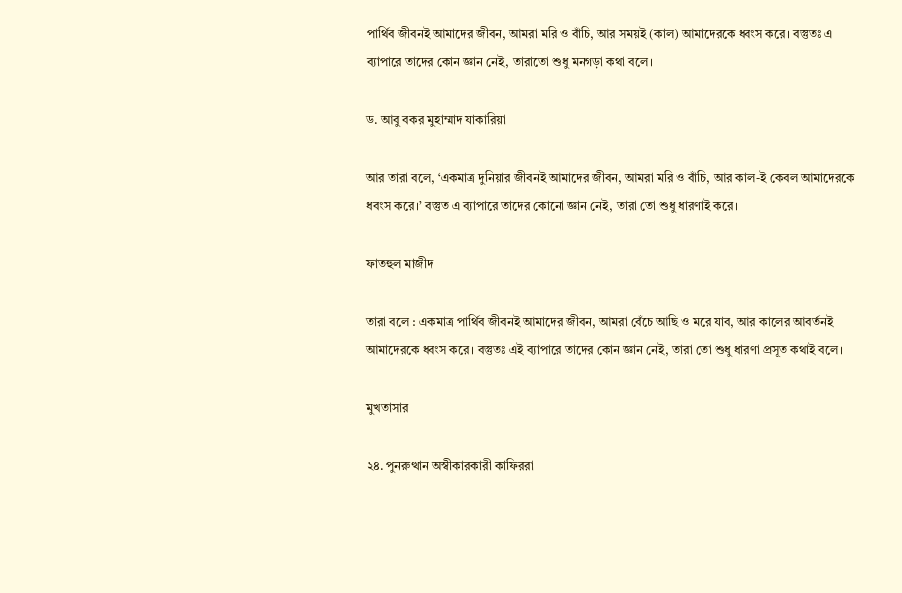পার্থিব জীবনই আমাদের জীবন, আমরা মরি ও বাঁচি, আর সময়ই (কাল) আমাদেরকে ধ্বংস করে। বস্তুতঃ এ ব্যাপারে তাদের কোন জ্ঞান নেই, তারাতো শুধু মনগড়া কথা বলে।

ড. আবু বকর মুহাম্মাদ যাকারিয়া

আর তারা বলে, ‘একমাত্র দুনিয়ার জীবনই আমাদের জীবন, আমরা মরি ও বাঁচি, আর কাল-ই কেবল আমাদেরকে ধবংস করে।’ বস্তুত এ ব্যাপারে তাদের কোনো জ্ঞান নেই, তারা তো শুধু ধারণাই করে।

ফাতহুল মাজীদ

তারা বলে : একমাত্র পার্থিব জীবনই আমাদের জীবন, আমরা বেঁচে আছি ও মরে যাব, আর কালের আবর্তনই আমাদেরকে ধ্বংস করে। বস্তুতঃ এই ব্যাপারে তাদের কোন জ্ঞান নেই, তারা তো শুধু ধারণা প্রসূত কথাই বলে।

মুখতাসার

২৪. পুনরুত্থান অস্বীকারকারী কাফিররা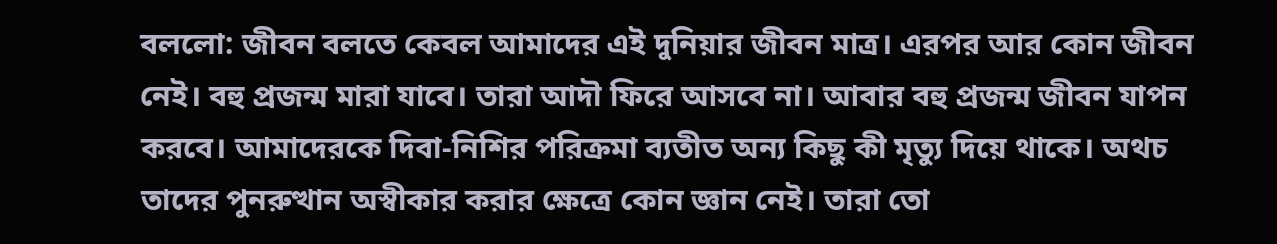বললো: জীবন বলতে কেবল আমাদের এই দুনিয়ার জীবন মাত্র। এরপর আর কোন জীবন নেই। বহু প্রজন্ম মারা যাবে। তারা আদৗ ফিরে আসবে না। আবার বহু প্রজন্ম জীবন যাপন করবে। আমাদেরকে দিবা-নিশির পরিক্রমা ব্যতীত অন্য কিছু কী মৃত্যু দিয়ে থাকে। অথচ তাদের পুনরুত্থান অস্বীকার করার ক্ষেত্রে কোন জ্ঞান নেই। তারা তো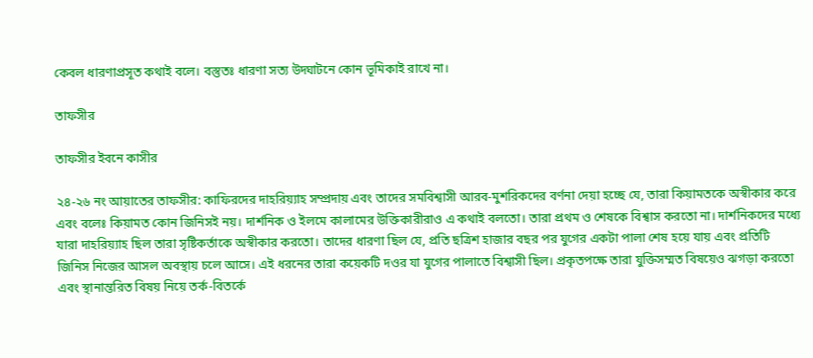কেবল ধারণাপ্রসূত কথাই বলে। বস্তুতঃ ধারণা সত্য উদ্ঘাটনে কোন ভূমিকাই রাখে না।

তাফসীর

তাফসীর ইবনে কাসীর

২৪-২৬ নং আয়াতের তাফসীর: কাফিরদের দাহরিয়্যাহ সম্প্রদায় এবং তাদের সমবিশ্বাসী আরব-মুশরিকদের বর্ণনা দেয়া হচ্ছে যে, তারা কিয়ামতকে অস্বীকার করে এবং বলেঃ কিয়ামত কোন জিনিসই নয়। দার্শনিক ও ইলমে কালামের উক্তিকারীরাও এ কথাই বলতো। তারা প্রথম ও শেষকে বিশ্বাস করতো না। দার্শনিকদের মধ্যে যারা দাহরিয়্যাহ ছিল তারা সৃষ্টিকর্তাকে অস্বীকার করতো। তাদের ধারণা ছিল যে, প্রতি ছত্রিশ হাজার বছর পর যুগের একটা পালা শেষ হয়ে যায় এবং প্রতিটি জিনিস নিজের আসল অবস্থায় চলে আসে। এই ধরনের তারা কয়েকটি দওর যা যুগের পালাতে বিশ্বাসী ছিল। প্রকৃতপক্ষে তারা যুক্তিসম্মত বিষয়েও ঝগড়া করতো এবং স্থানান্তরিত বিষয় নিয়ে তর্ক-বিতর্কে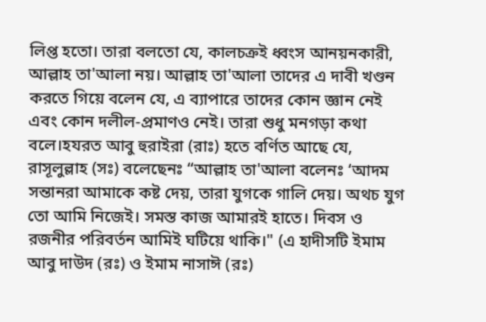লিপ্ত হতো। তারা বলতো যে, কালচক্রই ধ্বংস আনয়নকারী, আল্লাহ তা'আলা নয়। আল্লাহ তা'আলা তাদের এ দাবী খণ্ডন করতে গিয়ে বলেন যে, এ ব্যাপারে তাদের কোন জ্ঞান নেই এবং কোন দলীল-প্রমাণও নেই। তারা শুধু মনগড়া কথা বলে।হযরত আবু হুরাইরা (রাঃ) হতে বর্ণিত আছে যে, রাসূলুল্লাহ (সঃ) বলেছেনঃ “আল্লাহ তা'আলা বলেনঃ ‘আদম সন্তানরা আমাকে কষ্ট দেয়, তারা যুগকে গালি দেয়। অথচ যুগ তো আমি নিজেই। সমস্ত কাজ আমারই হাতে। দিবস ও রজনীর পরিবর্তন আমিই ঘটিয়ে থাকি।" (এ হাদীসটি ইমাম আবু দাউদ (রঃ) ও ইমাম নাসাঈ (রঃ)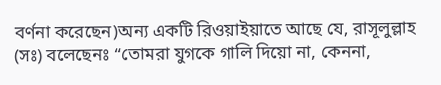বর্ণনা করেছেন)অন্য একটি রিওয়াইয়াতে আছে যে, রাসূলুল্লাহ (সঃ) বলেছেনঃ “তোমরা যুগকে গালি দিয়ো না, কেননা,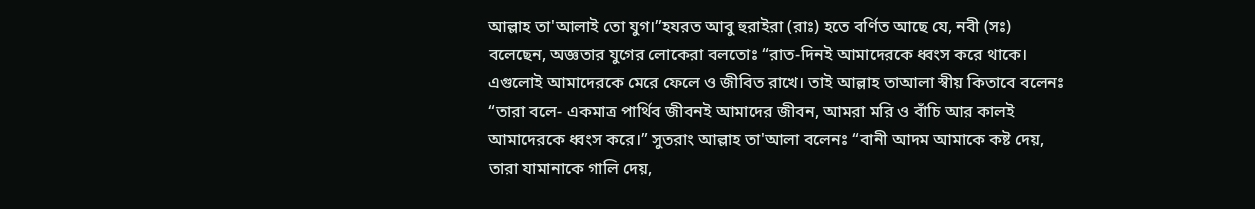আল্লাহ তা'আলাই তো যুগ।”হযরত আবু হুরাইরা (রাঃ) হতে বর্ণিত আছে যে, নবী (সঃ) বলেছেন, অজ্ঞতার যুগের লোকেরা বলতোঃ “রাত-দিনই আমাদেরকে ধ্বংস করে থাকে। এগুলোই আমাদেরকে মেরে ফেলে ও জীবিত রাখে। তাই আল্লাহ তাআলা স্বীয় কিতাবে বলেনঃ “তারা বলে- একমাত্র পার্থিব জীবনই আমাদের জীবন, আমরা মরি ও বাঁচি আর কালই আমাদেরকে ধ্বংস করে।” সুতরাং আল্লাহ তা'আলা বলেনঃ “বানী আদম আমাকে কষ্ট দেয়, তারা যামানাকে গালি দেয়,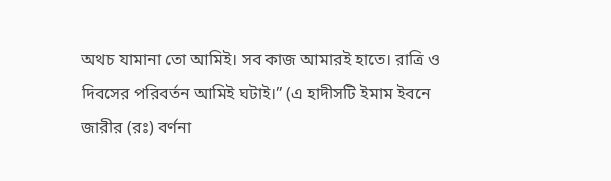অথচ যামানা তো আমিই। সব কাজ আমারই হাতে। রাত্রি ও দিবসের পরিবর্তন আমিই ঘটাই।” (এ হাদীসটি ইমাম ইবনে জারীর (রঃ) বর্ণনা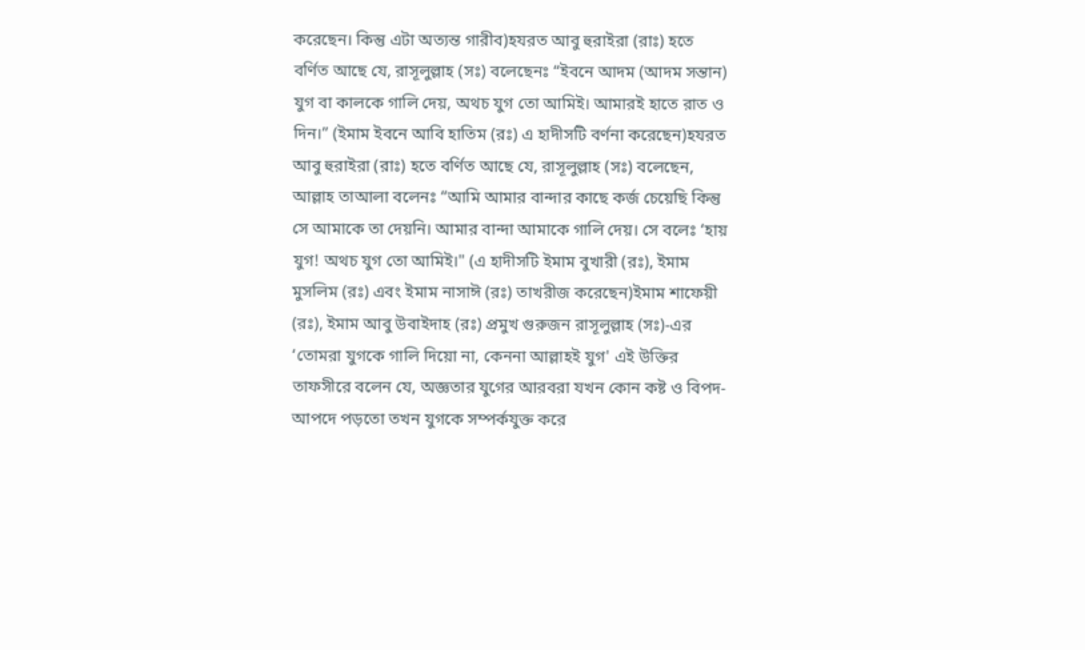করেছেন। কিন্তু এটা অত্যন্ত গারীব)হযরত আবু হুরাইরা (রাঃ) হতে বর্ণিত আছে যে, রাসূলুল্লাহ (সঃ) বলেছেনঃ “ইবনে আদম (আদম সন্তান) যুগ বা কালকে গালি দেয়, অথচ যুগ তো আমিই। আমারই হাতে রাত ও দিন।” (ইমাম ইবনে আবি হাতিম (রঃ) এ হাদীসটি বর্ণনা করেছেন)হযরত আবু হুরাইরা (রাঃ) হতে বর্ণিত আছে যে, রাসূলুল্লাহ (সঃ) বলেছেন, আল্লাহ তাআলা বলেনঃ “আমি আমার বান্দার কাছে কর্জ চেয়েছি কিন্তু সে আমাকে তা দেয়নি। আমার বান্দা আমাকে গালি দেয়। সে বলেঃ ‘হায় যুগ! অথচ যুগ তো আমিই।" (এ হাদীসটি ইমাম বুখারী (রঃ), ইমাম মুসলিম (রঃ) এবং ইমাম নাসাঈ (রঃ) তাখরীজ করেছেন)ইমাম শাফেয়ী (রঃ), ইমাম আবু উবাইদাহ (রঃ) প্রমুখ গুরুজন রাসূলুল্লাহ (সঃ)-এর ‘তোমরা যুগকে গালি দিয়ো না, কেননা আল্লাহই যুগ' এই উক্তির তাফসীরে বলেন যে, অজ্ঞতার যুগের আরবরা যখন কোন কষ্ট ও বিপদ-আপদে পড়তো তখন যুগকে সম্পর্কযুক্ত করে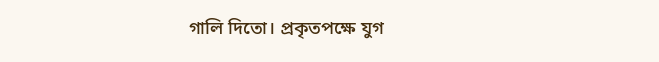গালি দিতো। প্রকৃতপক্ষে যুগ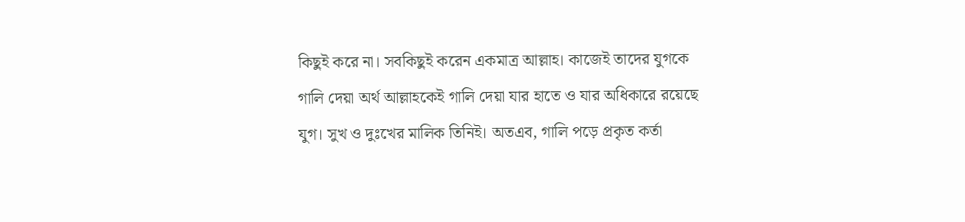কিছুই করে না। সবকিছুই করেন একমাত্র আল্লাহ। কাজেই তাদের যুগকে গালি দেয়া অর্থ আল্লাহকেই গালি দেয়া যার হাতে ও যার অধিকারে রয়েছে যুগ। সুখ ও দুঃখের মালিক তিনিই। অতএব, গালি পড়ে প্রকৃত কর্তা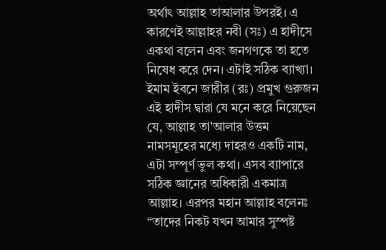অর্থাৎ আল্লাহ তাআলার উপরই। এ কারণেই আল্লাহর নবী (সঃ) এ হাদীসে একথা বলেন এবং জনগণকে তা হতে নিষেধ করে দেন। এটাই সঠিক ব্যাখ্যা। ইমাম ইবনে জারীর (রঃ) প্রমুখ গুরুজন এই হাদীস দ্বারা যে মনে করে নিয়েছেন যে, আল্লাহ তা'আলার উত্তম নামসমূহের মধ্যে দাহরও একটি নাম, এটা সম্পূর্ণ ভুল কথা। এসব ব্যাপারে সঠিক জ্ঞানের অধিকারী একমাত্র আল্লাহ। এরপর মহান আল্লাহ বলেনঃ “তাদের নিকট যখন আমার সুস্পষ্ট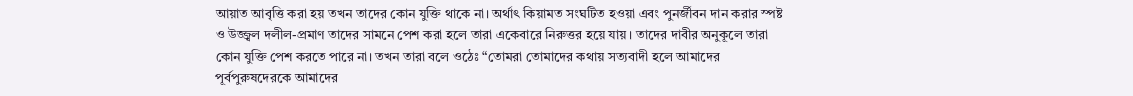আয়াত আবৃত্তি করা হয় তখন তাদের কোন যুক্তি থাকে না। অর্থাৎ কিয়ামত সংঘটিত হওয়া এবং পুনর্জীবন দান করার স্পষ্ট ও উজ্জ্বল দলীল-প্রমাণ তাদের সামনে পেশ করা হলে তারা একেবারে নিরুত্তর হয়ে যায়। তাদের দাবীর অনুকূলে তারা কোন যুক্তি পেশ করতে পারে না। তখন তারা বলে ওঠেঃ “তোমরা তোমাদের কথায় সত্যবাদী হলে আমাদের পূর্বপুরুষদেরকে আমাদের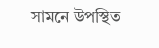সামনে উপস্থিত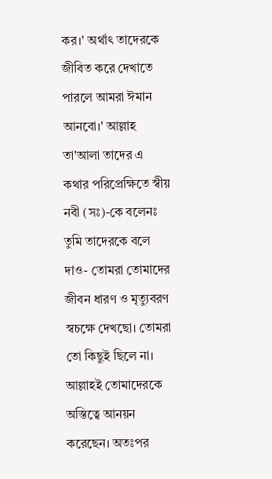কর।' অর্থাৎ তাদেরকে জীবিত করে দেখাতে পারলে আমরা ঈমান আনবো।' আল্লাহ তা'আলা তাদের এ কথার পরিপ্রেক্ষিতে স্বীয় নবী (সঃ)-কে বলেনঃ তুমি তাদেরকে বলে দাও- তোমরা তোমাদের জীবন ধারণ ও মৃত্যুবরণ স্বচক্ষে দেখছো। তোমরা তো কিছুই ছিলে না। আল্লাহই তোমাদেরকে অস্তিত্বে আনয়ন করেছেন। অতঃপর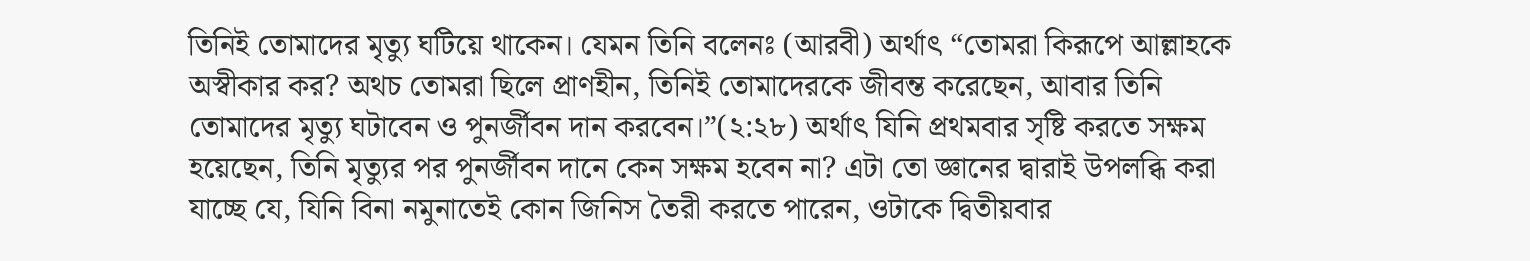তিনিই তোমাদের মৃত্যু ঘটিয়ে থাকেন। যেমন তিনি বলেনঃ (আরবী) অর্থাৎ “তোমরা কিরূপে আল্লাহকে অস্বীকার কর? অথচ তোমরা ছিলে প্রাণহীন, তিনিই তোমাদেরকে জীবন্ত করেছেন, আবার তিনি তোমাদের মৃত্যু ঘটাবেন ও পুনর্জীবন দান করবেন।”(২:২৮) অর্থাৎ যিনি প্রথমবার সৃষ্টি করতে সক্ষম হয়েছেন, তিনি মৃত্যুর পর পুনর্জীবন দানে কেন সক্ষম হবেন না? এটা তো জ্ঞানের দ্বারাই উপলব্ধি করা যাচ্ছে যে, যিনি বিনা নমুনাতেই কোন জিনিস তৈরী করতে পারেন, ওটাকে দ্বিতীয়বার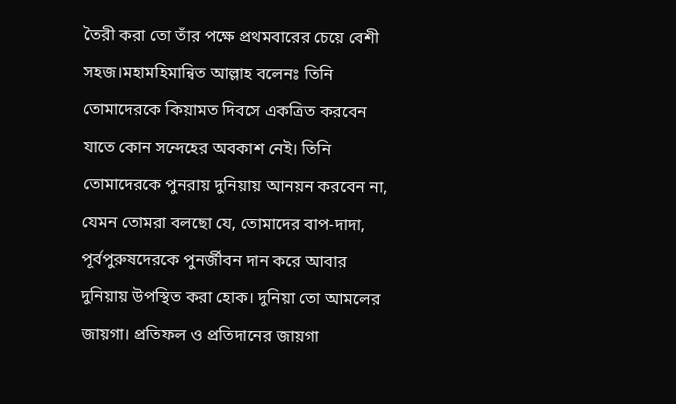তৈরী করা তো তাঁর পক্ষে প্রথমবারের চেয়ে বেশী সহজ।মহামহিমান্বিত আল্লাহ বলেনঃ তিনি তোমাদেরকে কিয়ামত দিবসে একত্রিত করবেন যাতে কোন সন্দেহের অবকাশ নেই। তিনি তোমাদেরকে পুনরায় দুনিয়ায় আনয়ন করবেন না, যেমন তোমরা বলছো যে, তোমাদের বাপ-দাদা, পূর্বপুরুষদেরকে পুনর্জীবন দান করে আবার দুনিয়ায় উপস্থিত করা হোক। দুনিয়া তো আমলের জায়গা। প্রতিফল ও প্রতিদানের জায়গা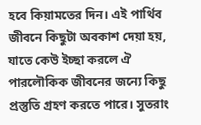হবে কিয়ামতের দিন। এই পার্থিব জীবনে কিছুটা অবকাশ দেয়া হয়, যাতে কেউ ইচ্ছা করলে ঐ পারলৌকিক জীবনের জন্যে কিছু প্রস্তুতি গ্রহণ করতে পারে। সুতরাং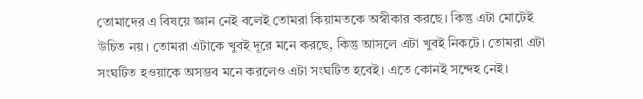তোমাদের এ বিষয়ে জ্ঞান নেই বলেই তোমরা কিয়ামতকে অস্বীকার করছে। কিন্তু এটা মোটেই উচিত নয়। তোমরা এটাকে খুবই দূরে মনে করছে, কিন্তু আসলে এটা খুবই নিকটে। তোমরা এটা সংঘটিত হওয়াকে অসম্ভব মনে করলেও এটা সংঘটিত হবেই। এতে কোনই সন্দেহ নেই।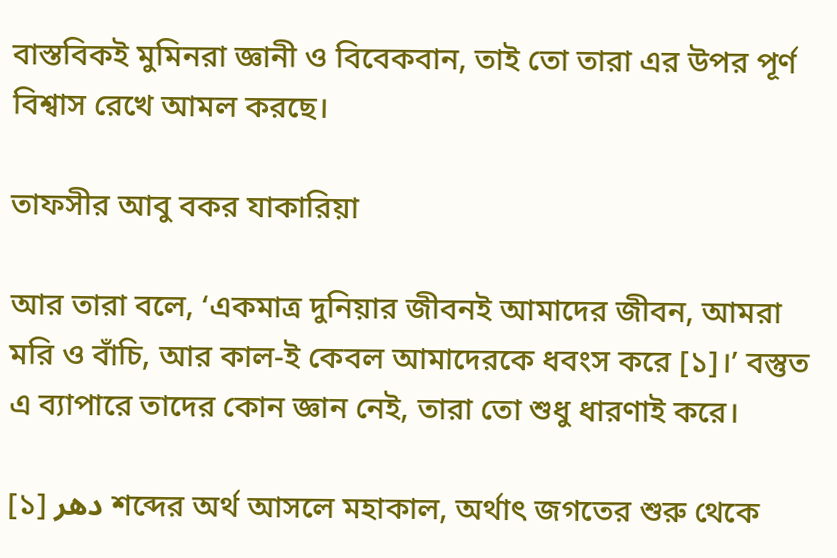বাস্তবিকই মুমিনরা জ্ঞানী ও বিবেকবান, তাই তো তারা এর উপর পূর্ণ বিশ্বাস রেখে আমল করছে।

তাফসীর আবু বকর যাকারিয়া

আর তারা বলে, ‘একমাত্র দুনিয়ার জীবনই আমাদের জীবন, আমরা মরি ও বাঁচি, আর কাল-ই কেবল আমাদেরকে ধবংস করে [১]।’ বস্তুত এ ব্যাপারে তাদের কোন জ্ঞান নেই, তারা তো শুধু ধারণাই করে।

[১] دهر শব্দের অর্থ আসলে মহাকাল, অর্থাৎ জগতের শুরু থেকে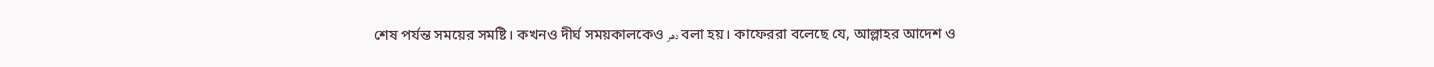শেষ পর্যন্ত সময়ের সমষ্টি। কখনও দীর্ঘ সময়কালকেও دهر বলা হয়। কাফেররা বলেছে যে, আল্লাহর আদেশ ও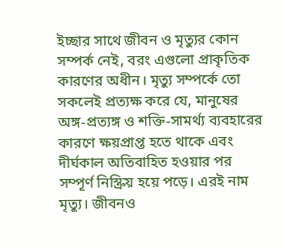ইচ্ছার সাথে জীবন ও মৃত্যুর কোন সম্পর্ক নেই, বরং এগুলো প্রাকৃতিক কারণের অধীন। মৃত্যু সম্পর্কে তো সকলেই প্রত্যক্ষ করে যে, মানুষের অঙ্গ-প্রত্যঙ্গ ও শক্তি-সামর্থ্য ব্যবহারের কারণে ক্ষয়প্রাপ্ত হতে থাকে এবং দীর্ঘকাল অতিবাহিত হওয়ার পর সম্পূর্ণ নিস্ক্রিয় হয়ে পড়ে। এরই নাম মৃত্যু। জীবনও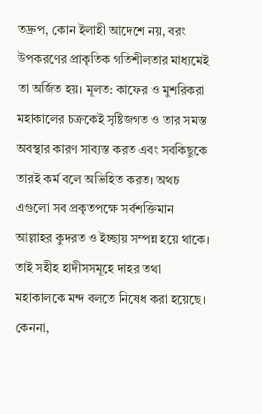তদ্রুপ, কোন ইলাহী আদেশে নয়, বরং উপকরণের প্রাকৃতিক গতিশীলতার মাধ্যমেই তা অর্জিত হয়। মূলত: কাফের ও মুশরিকরা মহাকালের চক্রকেই সৃষ্টিজগত ও তার সমস্ত অবস্থার কারণ সাব্যস্ত করত এবং সবকিছুকে তারই কর্ম বলে অভিহিত করত। অথচ এগুলো সব প্রকৃতপক্ষে সর্বশক্তিমান আল্লাহর কুদরত ও ইচ্ছায় সম্পন্ন হয়ে থাকে। তাই সহীহ হাদীসসমূহে দাহর তথা মহাকালকে মন্দ বলতে নিষেধ করা হয়েছে। কেননা,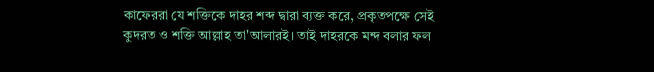কাফেররা যে শক্তিকে দাহর শব্দ দ্বারা ব্যক্ত করে, প্রকৃতপক্ষে সেই কুদরত ও শক্তি আল্লাহ তা'আলারই। তাই দাহরকে মন্দ বলার ফল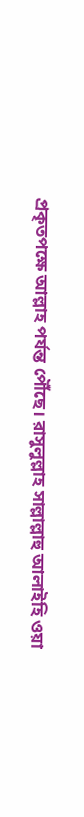প্রকৃতপক্ষে আল্লাহ পর্যন্ত পৌঁছে। রাসুলুল্লাহ সাল্লাল্লাহু আলাইহি ওয়া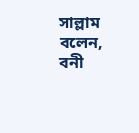সাল্লাম বলেন, বনী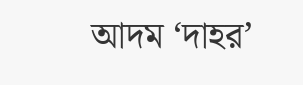আদম ‘দাহর’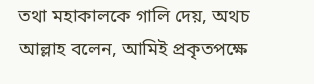তথা মহাকালকে গালি দেয়, অথচ আল্লাহ বলেন, আমিই প্রকৃতপক্ষে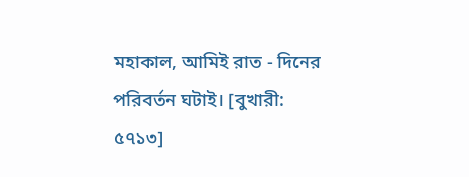মহাকাল, আমিই রাত - দিনের পরিবর্তন ঘটাই। [বুখারী: ৫৭১৩]